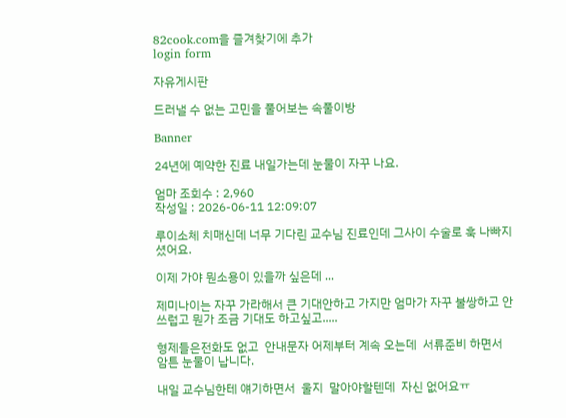82cook.com을 즐겨찾기에 추가
login form

자유게시판

드러낼 수 없는 고민을 풀어보는 속풀이방

Banner

24년에 예약한 진료 내일가는데 눈물이 자꾸 나요.

엄마 조회수 : 2,960
작성일 : 2026-06-11 12:09:07

루이소체 치매신데 너무 기다린 교수님 진료인데 그사이 수술로 훅 나빠지셨어요.

이제 가야 뭔소용이 있을까 싶은데 ...

제미나이는 자꾸 가라해서 큰 기대안하고 가지만 엄마가 자꾸 불쌍하고 안쓰럽고 뭔가 조금 기대도 하고싶고.....

형제들은전화도 없고  안내문자 어제부터 계속 오는데  서류준비 하면서  암튼 눈물이 납니다.

내일 교수님한테 얘기하면서  울지  말아야할텐데  자신 없어요ㅠ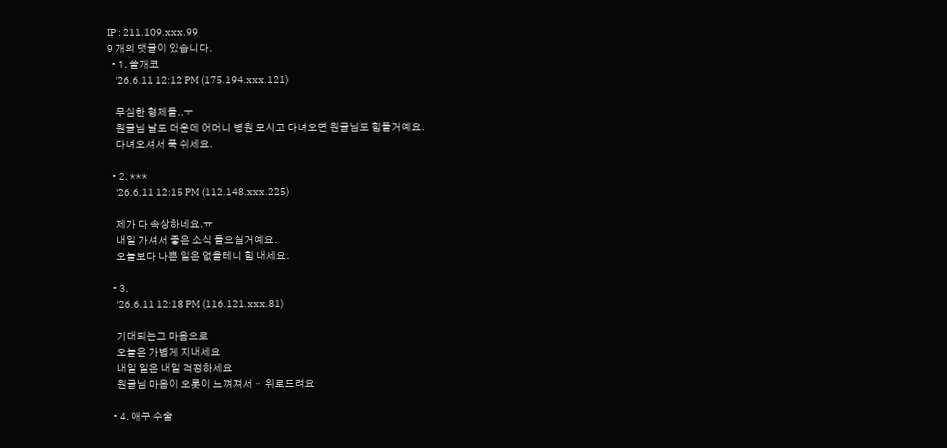IP : 211.109.xxx.99
9 개의 댓글이 있습니다.
  • 1. 쓸개코
    '26.6.11 12:12 PM (175.194.xxx.121)

    무심한 형제들..ㅜ
    원글님 날도 더운데 어머니 병원 모시고 다녀오면 원글님도 힘들거예요.
    다녀오셔서 푹 쉬세요.

  • 2. ***
    '26.6.11 12:15 PM (112.148.xxx.225)

    제가 다 속상하네요.ㅠ
    내일 가셔서 좋은 소식 들으실거예요.
    오늘보다 나쁜 일은 없을테니 힘 내세요.

  • 3.
    '26.6.11 12:18 PM (116.121.xxx.81)

    기대되는그 마음으로
    오늘은 가볍게 지내세요
    내일 일은 내일 걱정하세요
    원글님 마음이 오롯이 느껴져서ᆢ 위로드려요

  • 4. 애구 수술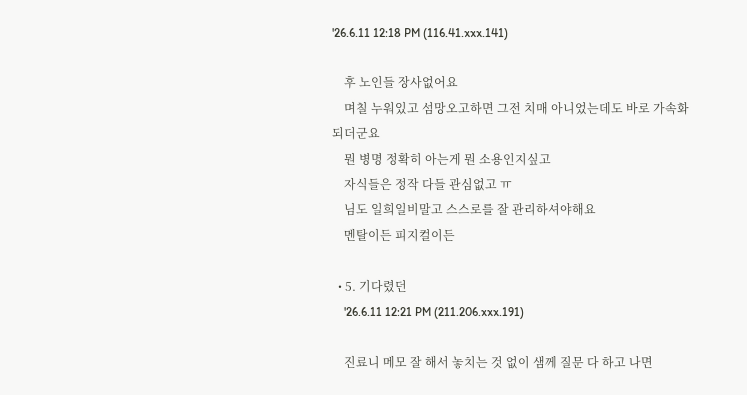'26.6.11 12:18 PM (116.41.xxx.141)

    후 노인들 장사없어요
    며칠 누워있고 섬망오고하면 그전 치매 아니었는데도 바로 가속화되더군요
    뭔 병명 정확히 아는게 뭔 소용인지싶고
    자식들은 정작 다들 관심없고 ㅠ
    님도 일희일비말고 스스로를 잘 관리하셔야해요
    멘탈이든 피지컬이든

  • 5. 기다렸던
    '26.6.11 12:21 PM (211.206.xxx.191)

    진료니 메모 잘 해서 놓치는 것 없이 샘께 질문 다 하고 나면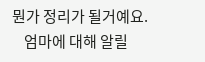뭔가 정리가 될거예요.
    엄마에 대해 알릴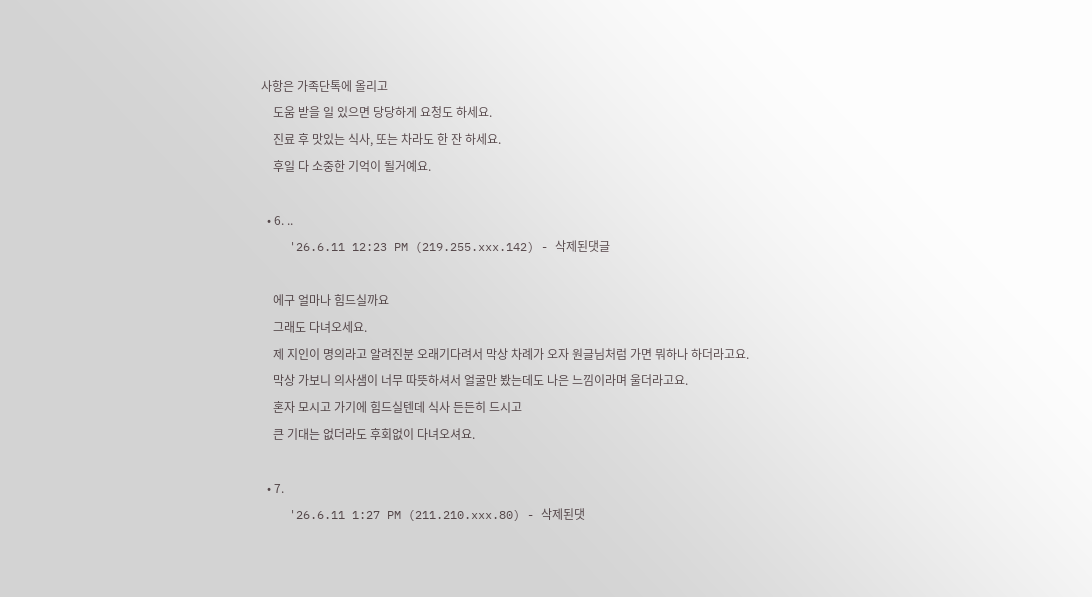사항은 가족단톡에 올리고
    도움 받을 일 있으면 당당하게 요청도 하세요.
    진료 후 맛있는 식사, 또는 차라도 한 잔 하세요.
    후일 다 소중한 기억이 될거예요.

  • 6. ..
    '26.6.11 12:23 PM (219.255.xxx.142) - 삭제된댓글

    에구 얼마나 힘드실까요
    그래도 다녀오세요.
    제 지인이 명의라고 알려진분 오래기다려서 막상 차례가 오자 원글님처럼 가면 뭐하나 하더라고요.
    막상 가보니 의사샘이 너무 따뜻하셔서 얼굴만 봤는데도 나은 느낌이라며 울더라고요.
    혼자 모시고 가기에 힘드실텐데 식사 든든히 드시고
    큰 기대는 없더라도 후회없이 다녀오셔요.

  • 7.
    '26.6.11 1:27 PM (211.210.xxx.80) - 삭제된댓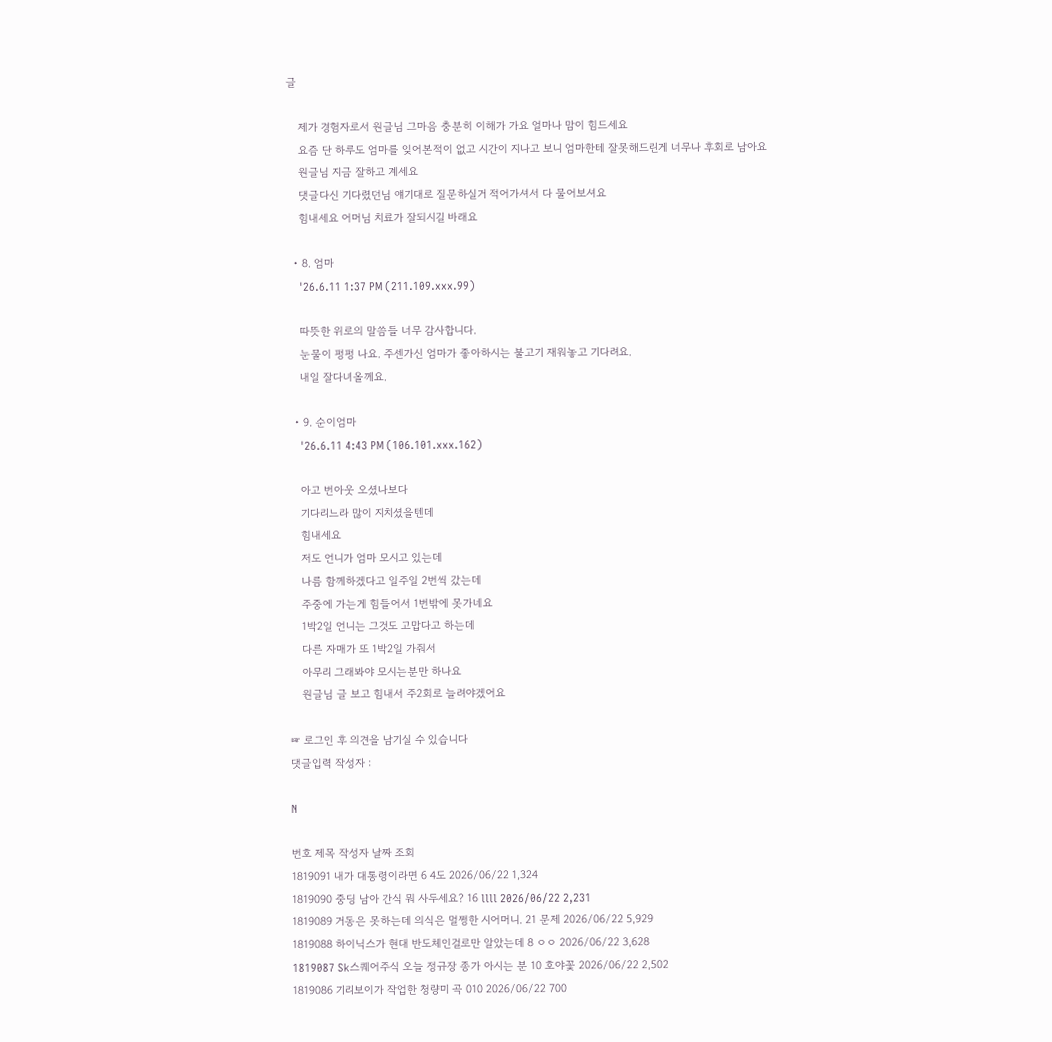글

    제가 경험자로서 원글님 그마음 충분히 이해가 가요 얼마나 맘이 힘드세요
    요즘 단 하루도 엄마를 잊어본적이 없고 시간이 지나고 보니 엄마한테 잘못해드린게 너무나 후회로 남아요
    원글님 지금 잘하고 계세요
    댓글다신 기다렸던님 얘기대로 질문하실거 적어가셔서 다 물어보셔요
    힘내세요 어머님 치료가 잘되시길 바래요

  • 8. 엄마
    '26.6.11 1:37 PM (211.109.xxx.99)

    따뜻한 위로의 말씀들 너무 감사합니다.
    눈물이 펑펑 나요. 주센가신 엄마가 좋아하시는 불고기 재워놓고 기다려요.
    내일 잘다녀올께요.

  • 9. 순이엄마
    '26.6.11 4:43 PM (106.101.xxx.162)

    아고 번아웃 오셨나보다
    기다리느라 많이 지치셨을텐데
    힘내세요
    저도 언니가 엄마 모시고 있는데
    나름 함께하겠다고 일주일 2번씩 갔는데
    주중에 가는게 힘들어서 1번밖에 못가네요
    1박2일 언니는 그것도 고맙다고 하는데
    다른 자매가 또 1박2일 가줘서
    아무리 그래봐야 모시는분만 하나요
    원글님 글 보고 힘내서 주2회로 늘려야겠어요

☞ 로그인 후 의견을 남기실 수 있습니다
댓글입력 작성자 :

N

번호 제목 작성자 날짜 조회
1819091 내가 대통령이라면 6 4도 2026/06/22 1,324
1819090 중딩 남아 간식 뭐 사두세요? 16 llll 2026/06/22 2,231
1819089 거동은 못하는데 의식은 멀쩡한 시어머니. 21 문제 2026/06/22 5,929
1819088 하이닉스가 현대 반도체인걸로만 알았는데 8 ㅇㅇ 2026/06/22 3,628
1819087 Sk스퀘어주식 오늘 정규장 종가 아시는 분 10 호야꽃 2026/06/22 2,502
1819086 기리보이가 작업한 청량미 곡 010 2026/06/22 700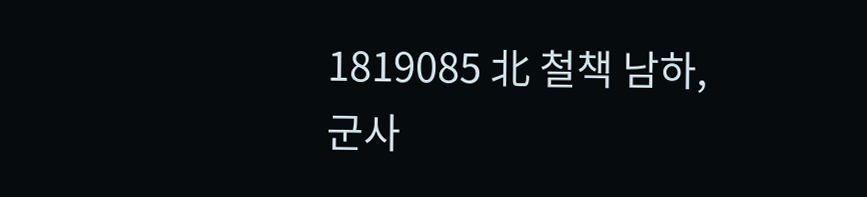1819085 北 철책 남하, 군사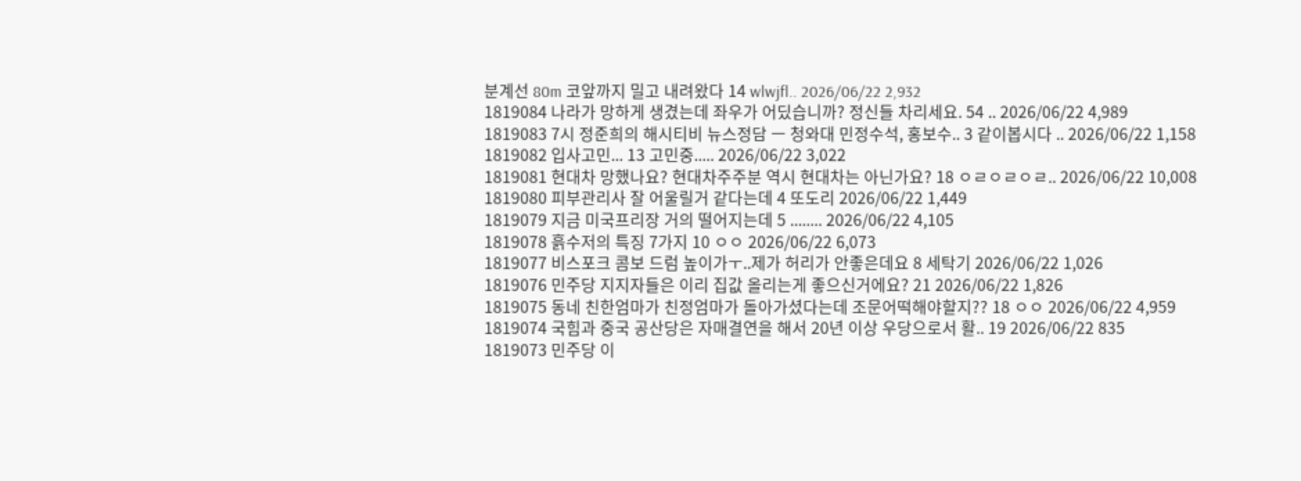분계선 80m 코앞까지 밀고 내려왔다 14 wlwjfl.. 2026/06/22 2,932
1819084 나라가 망하게 생겼는데 좌우가 어딨습니까? 정신들 차리세요. 54 .. 2026/06/22 4,989
1819083 7시 정준희의 해시티비 뉴스정담 ㅡ 청와대 민정수석, 홍보수.. 3 같이봅시다 .. 2026/06/22 1,158
1819082 입사고민... 13 고민중..... 2026/06/22 3,022
1819081 현대차 망했나요? 현대차주주분 역시 현대차는 아닌가요? 18 ㅇㄹㅇㄹㅇㄹ.. 2026/06/22 10,008
1819080 피부관리사 잘 어울릴거 같다는데 4 또도리 2026/06/22 1,449
1819079 지금 미국프리장 거의 떨어지는데 5 ........ 2026/06/22 4,105
1819078 흙수저의 특징 7가지 10 ㅇㅇ 2026/06/22 6,073
1819077 비스포크 콤보 드럼 높이가ㅜ..제가 허리가 안좋은데요 8 세탁기 2026/06/22 1,026
1819076 민주당 지지자들은 이리 집값 올리는게 좋으신거에요? 21 2026/06/22 1,826
1819075 동네 친한엄마가 친정엄마가 돌아가셨다는데 조문어떡해야할지?? 18 ㅇㅇ 2026/06/22 4,959
1819074 국힘과 중국 공산당은 자매결연을 해서 20년 이상 우당으로서 활.. 19 2026/06/22 835
1819073 민주당 이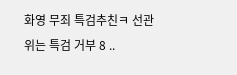화영 무죄 특검추친ㅋ 선관위는 특검 거부 8 ..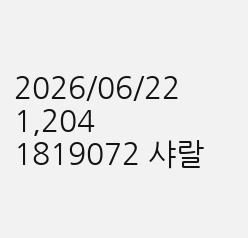2026/06/22 1,204
1819072 샤랄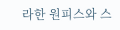라한 원피스와 스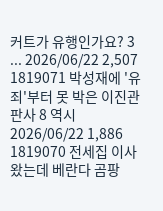커트가 유행인가요? 3 ... 2026/06/22 2,507
1819071 박성재에 '유죄'부터 못 박은 이진관 판사 8 역시 2026/06/22 1,886
1819070 전세집 이사왔는데 베란다 곰팡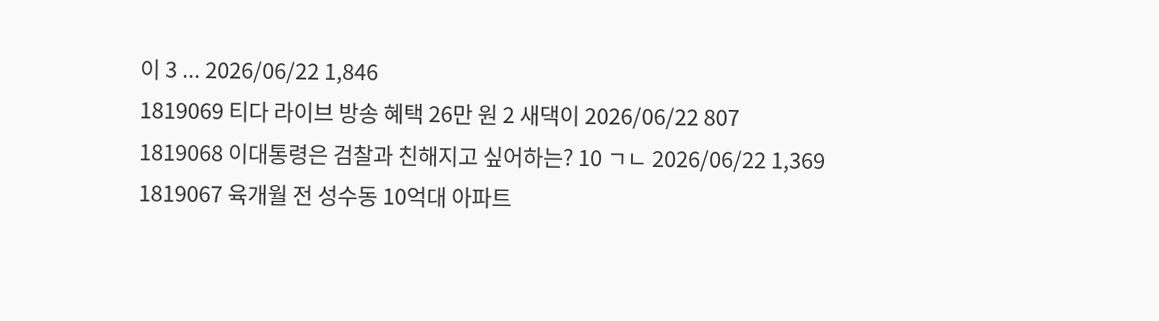이 3 ... 2026/06/22 1,846
1819069 티다 라이브 방송 혜택 26만 원 2 새댁이 2026/06/22 807
1819068 이대통령은 검찰과 친해지고 싶어하는? 10 ㄱㄴ 2026/06/22 1,369
1819067 육개월 전 성수동 10억대 아파트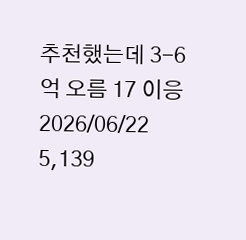추천했는데 3-6억 오름 17 이응 2026/06/22 5,139